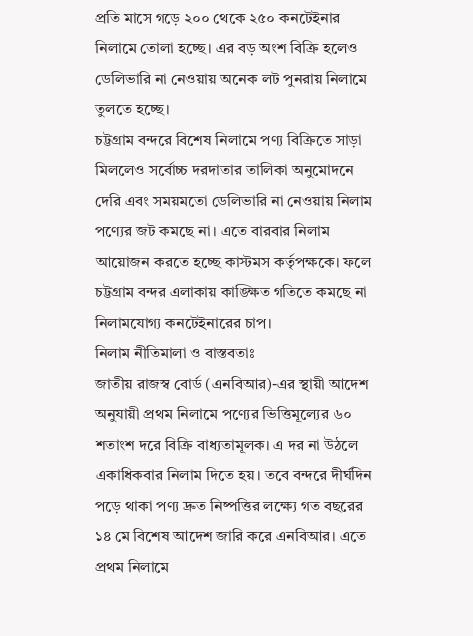প্রতি মাসে গড়ে ২০০ থেকে ২৫০ কনটেইনার নিলামে তোলা হচ্ছে। এর বড় অংশ বিক্রি হলেও ডেলিভারি না নেওয়ায় অনেক লট পুনরায় নিলামে তুলতে হচ্ছে।
চট্টগ্রাম বন্দরে বিশেষ নিলামে পণ্য বিক্রিতে সাড়া মিললেও সর্বোচ্চ দরদাতার তালিকা অনুমোদনে দেরি এবং সময়মতো ডেলিভারি না নেওয়ায় নিলাম পণ্যের জট কমছে না। এতে বারবার নিলাম আয়োজন করতে হচ্ছে কাস্টমস কর্তৃপক্ষকে। ফলে চট্টগ্রাম বন্দর এলাকায় কাঙ্ক্ষিত গতিতে কমছে না নিলামযোগ্য কনটেইনারের চাপ।
নিলাম নীতিমালা ও বাস্তবতাঃ
জাতীয় রাজস্ব বোর্ড (এনবিআর)-এর স্থায়ী আদেশ অনুযায়ী প্রথম নিলামে পণ্যের ভিত্তিমূল্যের ৬০ শতাংশ দরে বিক্রি বাধ্যতামূলক। এ দর না উঠলে একাধিকবার নিলাম দিতে হয়। তবে বন্দরে দীর্ঘদিন পড়ে থাকা পণ্য দ্রুত নিষ্পত্তির লক্ষ্যে গত বছরের ১৪ মে বিশেষ আদেশ জারি করে এনবিআর। এতে প্রথম নিলামে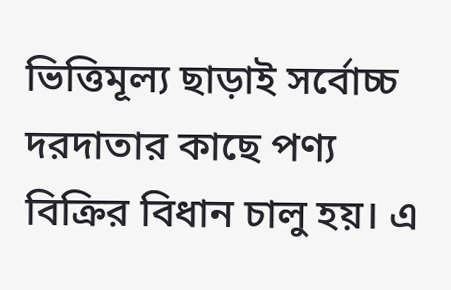ভিত্তিমূল্য ছাড়াই সর্বোচ্চ দরদাতার কাছে পণ্য বিক্রির বিধান চালু হয়। এ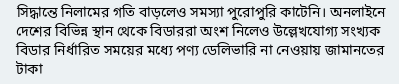সিদ্ধান্তে নিলামের গতি বাড়লেও সমস্যা পুরোপুরি কাটেনি। অনলাইনে দেশের বিভিন্ন স্থান থেকে বিডাররা অংশ নিলেও উল্লেখযোগ্য সংখ্যক বিডার নির্ধারিত সময়ের মধ্যে পণ্য ডেলিভারি না নেওয়ায় জামানতের টাকা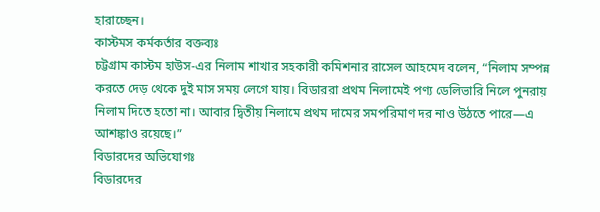হারাচ্ছেন।
কাস্টমস কর্মকর্তার বক্তব্যঃ
চট্টগ্রাম কাস্টম হাউস-এর নিলাম শাখার সহকারী কমিশনার রাসেল আহমেদ বলেন, “নিলাম সম্পন্ন করতে দেড় থেকে দুই মাস সময় লেগে যায়। বিডাররা প্রথম নিলামেই পণ্য ডেলিভারি নিলে পুনরায় নিলাম দিতে হতো না। আবার দ্বিতীয় নিলামে প্রথম দামের সমপরিমাণ দর নাও উঠতে পারে—এ আশঙ্কাও রয়েছে।”
বিডারদের অভিযোগঃ
বিডারদের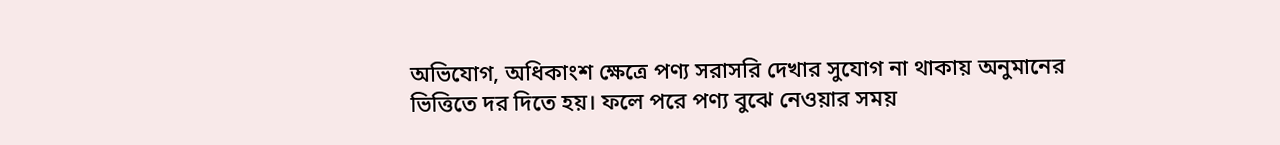অভিযোগ, অধিকাংশ ক্ষেত্রে পণ্য সরাসরি দেখার সুযোগ না থাকায় অনুমানের ভিত্তিতে দর দিতে হয়। ফলে পরে পণ্য বুঝে নেওয়ার সময়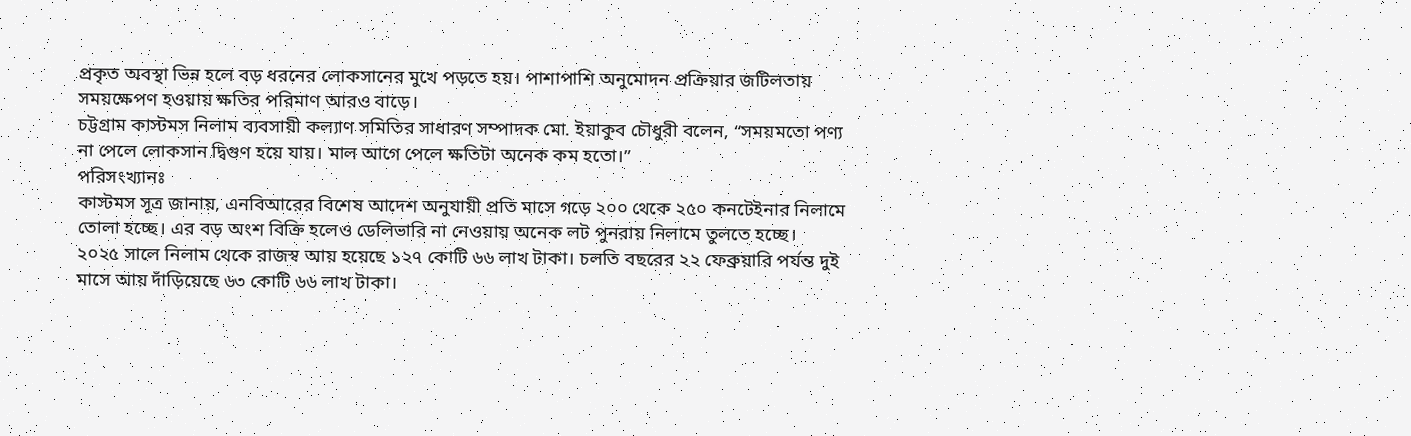প্রকৃত অবস্থা ভিন্ন হলে বড় ধরনের লোকসানের মুখে পড়তে হয়। পাশাপাশি অনুমোদন প্রক্রিয়ার জটিলতায় সময়ক্ষেপণ হওয়ায় ক্ষতির পরিমাণ আরও বাড়ে।
চট্টগ্রাম কাস্টমস নিলাম ব্যবসায়ী কল্যাণ সমিতির সাধারণ সম্পাদক মো. ইয়াকুব চৌধুরী বলেন, “সময়মতো পণ্য না পেলে লোকসান দ্বিগুণ হয়ে যায়। মাল আগে পেলে ক্ষতিটা অনেক কম হতো।”
পরিসংখ্যানঃ
কাস্টমস সূত্র জানায়, এনবিআরের বিশেষ আদেশ অনুযায়ী প্রতি মাসে গড়ে ২০০ থেকে ২৫০ কনটেইনার নিলামে তোলা হচ্ছে। এর বড় অংশ বিক্রি হলেও ডেলিভারি না নেওয়ায় অনেক লট পুনরায় নিলামে তুলতে হচ্ছে।
২০২৫ সালে নিলাম থেকে রাজস্ব আয় হয়েছে ১২৭ কোটি ৬৬ লাখ টাকা। চলতি বছরের ২২ ফেব্রুয়ারি পর্যন্ত দুই মাসে আয় দাঁড়িয়েছে ৬৩ কোটি ৬৬ লাখ টাকা।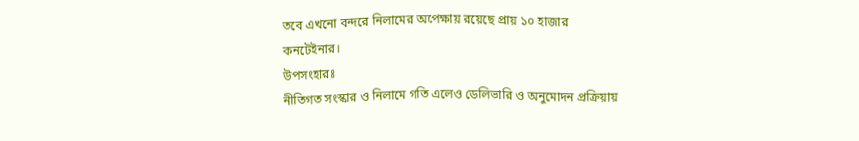তবে এখনো বন্দরে নিলামের অপেক্ষায় রয়েছে প্রায় ১০ হাজার কনটেইনার।
উপসংহারঃ
নীতিগত সংস্কার ও নিলামে গতি এলেও ডেলিভারি ও অনুমোদন প্রক্রিয়ায়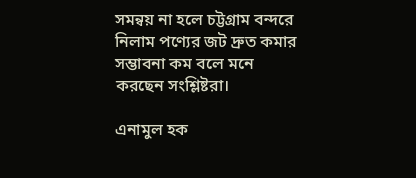সমন্বয় না হলে চট্টগ্রাম বন্দরে নিলাম পণ্যের জট দ্রুত কমার সম্ভাবনা কম বলে মনে করছেন সংশ্লিষ্টরা।

এনামুল হক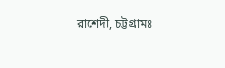রাশেদী, চট্টগ্রামঃ